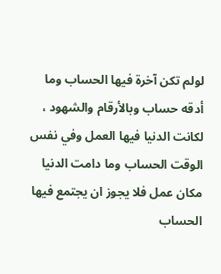لولم تكن آخرة فيها الحساب وما أدقه حساب وبالأرقام والشهود ، لكانت الدنيا فيها العمل وفي نفس الوقت الحساب وما دامت الدنيا مكان عمل فلا يجوز ان يجتمع فيها الحساب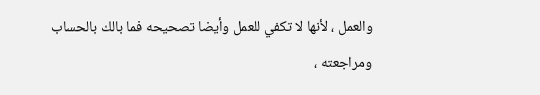والعمل ، لأنها لا تكفي للعمل وأيضا تصحيحه فما بالك بالحساب ومراجعته ،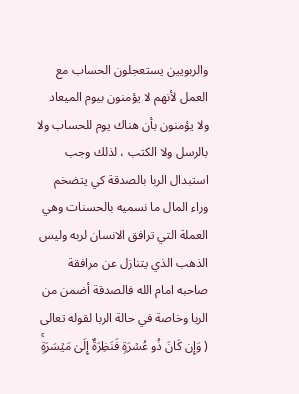والربويين يستعجلون الحساب مع العمل لأنهم لا يؤمنون بيوم الميعاد ولا يؤمنون بأن هناك يوم للحساب ولا بالرسل ولا الكتب ، لذلك وجب استبدال الربا بالصدقة كي يتضخم وراء المال ما نسميه بالحسنات وهي العملة التي ترافق الانسان لربه وليس الذهب الذي يتنازل عن مرافقة صاحبه امام الله فالصدقة أضمن من الربا وخاصة في حالة الربا لقوله تعالى ( وَإِن كَانَ ذُو عُسۡرَةࣲ فَنَظِرَةٌ إِلَىٰ مَیۡسَرَةࣲۚ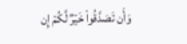وَأَن تَصَدَّقُوا۟ خَیۡرࣱ لَّكُمۡ إِن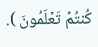كُنتُمۡ تَعۡلَمُونَ ).